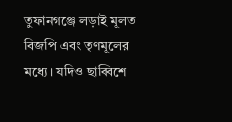তুফানগঞ্জে লড়াই মূলত বিজপি এবং তৃণমূলের মধ্যে। যদিও ছাব্বিশে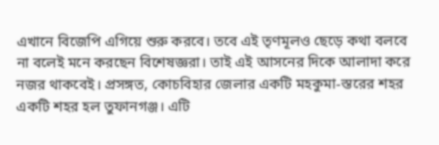এখানে বিজেপি এগিয়ে শুরু করবে। তবে এই তৃণমূলও ছেড়ে কথা বলবে না বলেই মনে করছেন বিশেষজ্ঞরা। তাই এই আসনের দিকে আলাদা করে নজর থাকবেই। প্রসঙ্গত, কোচবিহার জেলার একটি মহকুমা-স্তরের শহর একটি শহর হল তুফানগঞ্জ। এটি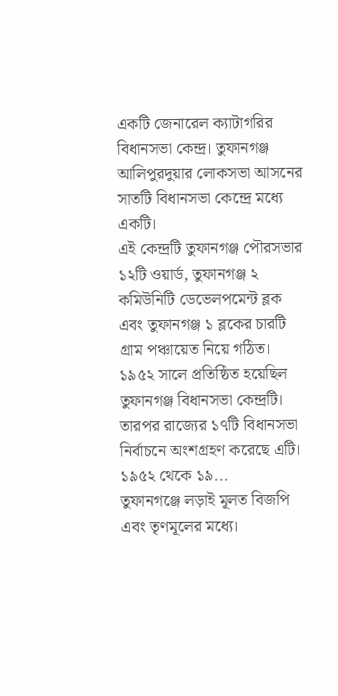একটি জেনারেল ক্যাটাগরির বিধানসভা কেন্দ্র। তুফানগঞ্জ আলিপুরদুয়ার লোকসভা আসনের সাতটি বিধানসভা কেন্দ্রে মধ্যে একটি।
এই কেন্দ্রটি তুফানগঞ্জ পৌরসভার ১২টি ওয়ার্ড, তুফানগঞ্জ ২ কমিউনিটি ডেভেলপমেন্ট ব্লক এবং তুফানগঞ্জ ১ ব্লকের চারটি গ্রাম পঞ্চায়েত নিয়ে গঠিত। ১৯৫২ সালে প্রতিষ্ঠিত হয়েছিল তুফানগঞ্জ বিধানসভা কেন্দ্রটি। তারপর রাজ্যের ১৭টি বিধানসভা নির্বাচনে অংশগ্রহণ করেছে এটি। ১৯৫২ থেকে ১৯...
তুফানগঞ্জে লড়াই মূলত বিজপি এবং তৃণমূলের মধ্যে।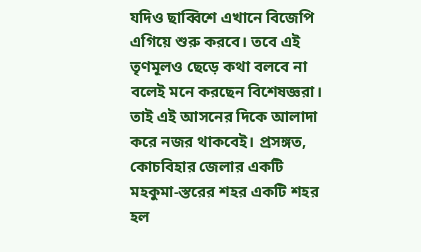যদিও ছাব্বিশে এখানে বিজেপি এগিয়ে শুরু করবে। তবে এই তৃণমূলও ছেড়ে কথা বলবে না বলেই মনে করছেন বিশেষজ্ঞরা। তাই এই আসনের দিকে আলাদা করে নজর থাকবেই। প্রসঙ্গত, কোচবিহার জেলার একটি মহকুমা-স্তরের শহর একটি শহর হল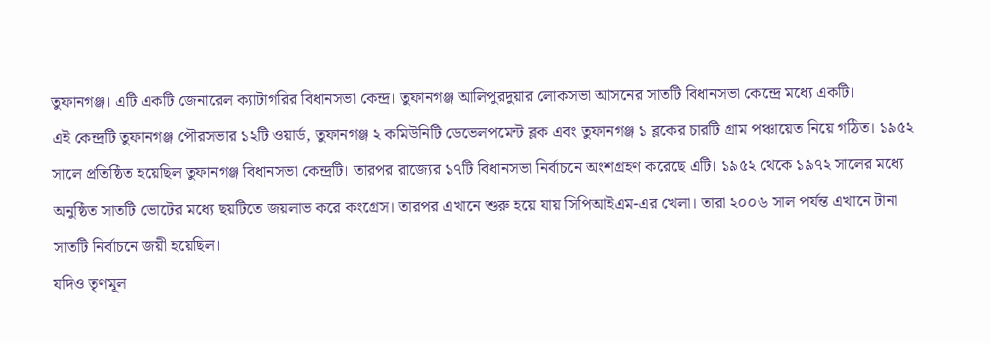তুফানগঞ্জ। এটি একটি জেনারেল ক্যাটাগরির বিধানসভা কেন্দ্র। তুফানগঞ্জ আলিপুরদুয়ার লোকসভা আসনের সাতটি বিধানসভা কেন্দ্রে মধ্যে একটি।
এই কেন্দ্রটি তুফানগঞ্জ পৌরসভার ১২টি ওয়ার্ড, তুফানগঞ্জ ২ কমিউনিটি ডেভেলপমেন্ট ব্লক এবং তুফানগঞ্জ ১ ব্লকের চারটি গ্রাম পঞ্চায়েত নিয়ে গঠিত। ১৯৫২ সালে প্রতিষ্ঠিত হয়েছিল তুফানগঞ্জ বিধানসভা কেন্দ্রটি। তারপর রাজ্যের ১৭টি বিধানসভা নির্বাচনে অংশগ্রহণ করেছে এটি। ১৯৫২ থেকে ১৯৭২ সালের মধ্যে অনুষ্ঠিত সাতটি ভোটের মধ্যে ছয়টিতে জয়লাভ করে কংগ্রেস। তারপর এখানে শুরু হয়ে যায় সিপিআইএম-এর খেলা। তারা ২০০৬ সাল পর্যন্ত এখানে টানা সাতটি নির্বাচনে জয়ী হয়েছিল।
যদিও তৃণমূল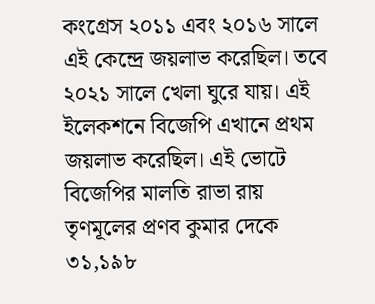কংগ্রেস ২০১১ এবং ২০১৬ সালে এই কেন্দ্রে জয়লাভ করেছিল। তবে ২০২১ সালে খেলা ঘুরে যায়। এই ইলেকশনে বিজেপি এখানে প্রথম জয়লাভ করেছিল। এই ভোটে বিজেপির মালতি রাভা রায় তৃণমূলের প্রণব কুমার দেকে ৩১,১৯৮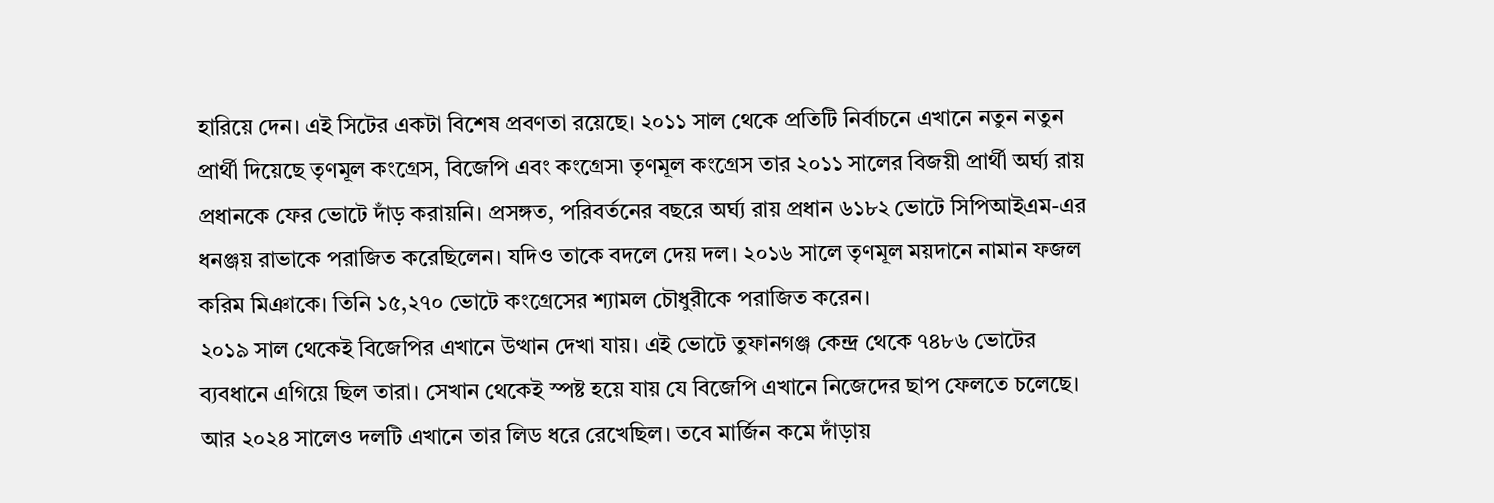হারিয়ে দেন। এই সিটের একটা বিশেষ প্রবণতা রয়েছে। ২০১১ সাল থেকে প্রতিটি নির্বাচনে এখানে নতুন নতুন প্রার্থী দিয়েছে তৃণমূল কংগ্রেস, বিজেপি এবং কংগ্রেস৷ তৃণমূল কংগ্রেস তার ২০১১ সালের বিজয়ী প্রার্থী অর্ঘ্য রায় প্রধানকে ফের ভোটে দাঁড় করায়নি। প্রসঙ্গত, পরিবর্তনের বছরে অর্ঘ্য রায় প্রধান ৬১৮২ ভোটে সিপিআইএম-এর ধনঞ্জয় রাভাকে পরাজিত করেছিলেন। যদিও তাকে বদলে দেয় দল। ২০১৬ সালে তৃণমূল ময়দানে নামান ফজল করিম মিঞাকে। তিনি ১৫,২৭০ ভোটে কংগ্রেসের শ্যামল চৌধুরীকে পরাজিত করেন।
২০১৯ সাল থেকেই বিজেপির এখানে উত্থান দেখা যায়। এই ভোটে তুফানগঞ্জ কেন্দ্র থেকে ৭৪৮৬ ভোটের ব্যবধানে এগিয়ে ছিল তারা। সেখান থেকেই স্পষ্ট হয়ে যায় যে বিজেপি এখানে নিজেদের ছাপ ফেলতে চলেছে। আর ২০২৪ সালেও দলটি এখানে তার লিড ধরে রেখেছিল। তবে মার্জিন কমে দাঁড়ায়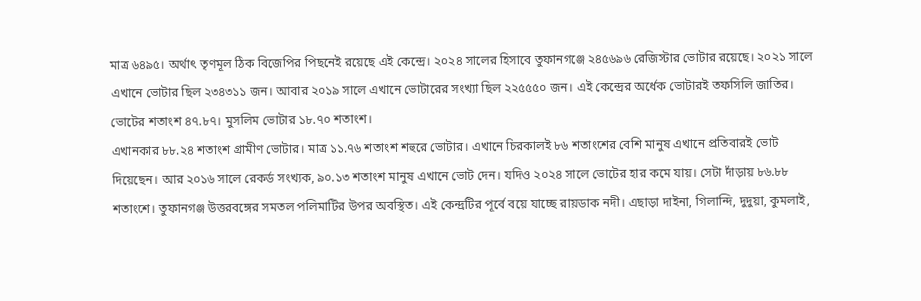মাত্র ৬৪৯৫। অর্থাৎ তৃণমূল ঠিক বিজেপির পিছনেই রয়েছে এই কেন্দ্রে। ২০২৪ সালের হিসাবে তুফানগঞ্জে ২৪৫৬৯৬ রেজিস্টার ভোটার রয়েছে। ২০২১ সালে এখানে ভোটার ছিল ২৩৪৩১১ জন। আবার ২০১৯ সালে এখানে ভোটারের সংখ্যা ছিল ২২৫৫৫০ জন। এই কেন্দ্রের অর্ধেক ভোটারই তফসিলি জাতির। ভোটের শতাংশ ৪৭.৮৭। মুসলিম ভোটার ১৮.৭০ শতাংশ।
এখানকার ৮৮.২৪ শতাংশ গ্রামীণ ভোটার। মাত্র ১১.৭৬ শতাংশ শহুরে ভোটার। এখানে চিরকালই ৮৬ শতাংশের বেশি মানুষ এখানে প্রতিবারই ভোট দিয়েছেন। আর ২০১৬ সালে রেকর্ড সংখ্যক, ৯০.১৩ শতাংশ মানুষ এখানে ভোট দেন। যদিও ২০২৪ সালে ভোটের হার কমে যায়। সেটা দাঁড়ায় ৮৬.৮৮ শতাংশে। তুফানগঞ্জ উত্তরবঙ্গের সমতল পলিমাটির উপর অবস্থিত। এই কেন্দ্রটির পূর্বে বয়ে যাচ্ছে রায়ডাক নদী। এছাড়া দাইনা, গিলান্দি, দুদুয়া, কুমলাই,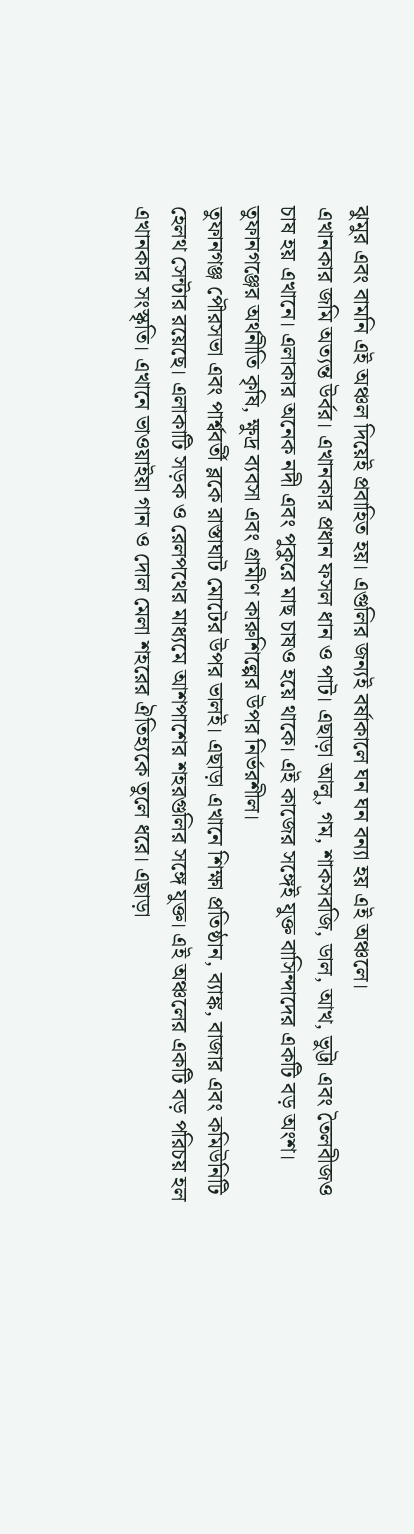ঝুমুর এবং বামনি এই অঞ্চল দিয়েই প্রবাহিত হয়। এগুলির জন্যই বর্ষাকালে ঘন ঘন বন্যা হয় এই অঞ্চলে।
এখানকার জমি অত্যন্ত উর্বর। এখানকার প্রধান ফসল ধান ও পাট। এছাড়া আলু, গম, শাকসবজি, ডাল, আখ, ভুট্টা এবং তৈলবীজও চাষ হয় এখানে। এলাকার অনেক নদী এবং পুকুরে মাছ চাষও হয়ে থাকে। এই কাজের সঙ্গেই যুক্ত বাসিন্দাদের একটি বড় অংশ। তুফানগঞ্জের অর্থনীতি কৃষি, ক্ষুদ্র ব্যবসা এবং গ্রামীণ কারুশিল্পের উপর নির্ভরশীল।
তুফানগঞ্জ পৌরসভা এবং পার্শ্ববর্তী ব্লকে রাস্তাঘাট মোটের উপর ভালই। এছাড়া এখানে শিক্ষা প্রতিষ্ঠান, ব্যাঙ্ক, বাজার এবং কমিউনিটি হেলথ সেন্টার রয়েছে। এলাকাটি সড়ক ও রেলপথের মাধ্যমে আশপাশের শহরগুলির সঙ্গে যুক্ত। এই অঞ্চলের একটি বড় পরিচয় হল এখানকার সংস্কৃতি। এখানে ভাওয়াইয়া গান ও দোল মেলা শহরের ঐতিহ্যকে তুলে ধরে। এছাড়া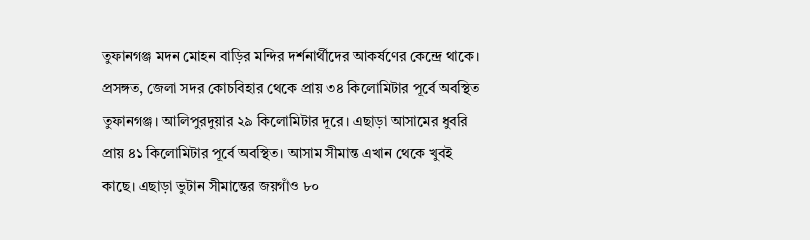তুফানগঞ্জ মদন মোহন বাড়ির মন্দির দর্শনার্থীদের আকর্ষণের কেন্দ্রে থাকে।
প্রসঙ্গত, জেলা সদর কোচবিহার থেকে প্রায় ৩৪ কিলোমিটার পূর্বে অবস্থিত তুফানগঞ্জ। আলিপুরদুয়ার ২৯ কিলোমিটার দূরে। এছাড়া আসামের ধুবরি প্রায় ৪১ কিলোমিটার পূর্বে অবস্থিত। আসাম সীমান্ত এখান থেকে খুবই কাছে। এছাড়া ভুটান সীমান্তের জয়গাঁও ৮০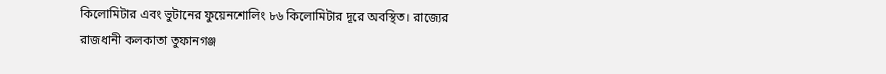কিলোমিটার এবং ভুটানের ফুয়েনশোলিং ৮৬ কিলোমিটার দূরে অবস্থিত। রাজ্যের রাজধানী কলকাতা তুফানগঞ্জ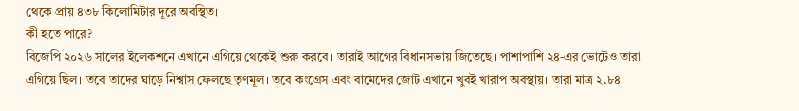থেকে প্রায় ৪৩৮ কিলোমিটার দূরে অবস্থিত।
কী হতে পারে?
বিজেপি ২০২৬ সালের ইলেকশনে এখানে এগিয়ে থেকেই শুরু করবে। তারাই আগের বিধানসভায় জিতেছে। পাশাপাশি ২৪-এর ভোটেও তারা এগিয়ে ছিল। তবে তাদের ঘাড়ে নিশ্বাস ফেলছে তৃণমূল। তবে কংগ্রেস এবং বামেদের জোট এখানে খুবই খারাপ অবস্থায়। তারা মাত্র ২.৮৪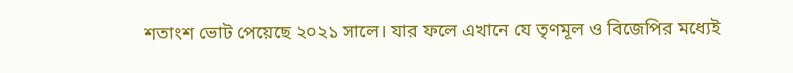শতাংশ ভোট পেয়েছে ২০২১ সালে। যার ফলে এখানে যে তৃণমূল ও বিজেপির মধ্যেই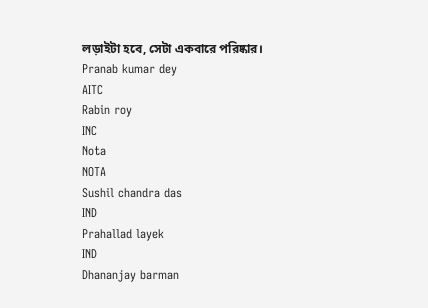লড়াইটা হবে, সেটা একবারে পরিষ্কার।
Pranab kumar dey
AITC
Rabin roy
INC
Nota
NOTA
Sushil chandra das
IND
Prahallad layek
IND
Dhananjay barman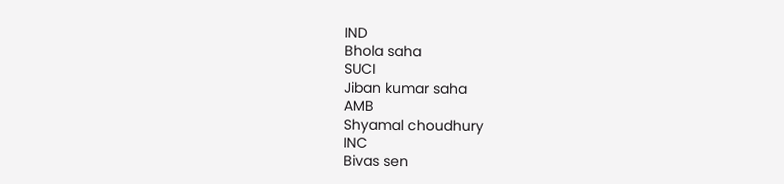IND
Bhola saha
SUCI
Jiban kumar saha
AMB
Shyamal choudhury
INC
Bivas sen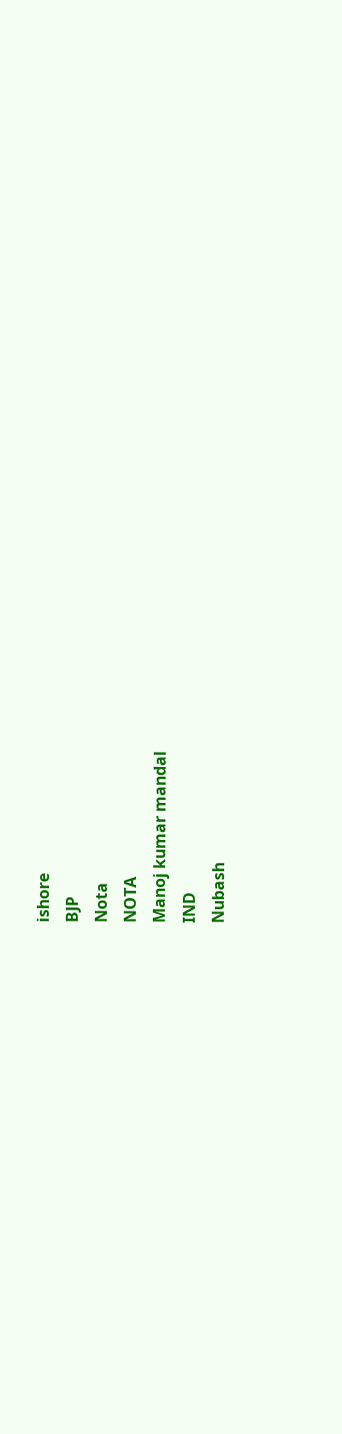ishore
BJP
Nota
NOTA
Manoj kumar mandal
IND
Nubash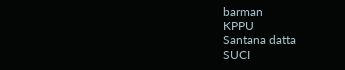barman
KPPU
Santana datta
SUCI